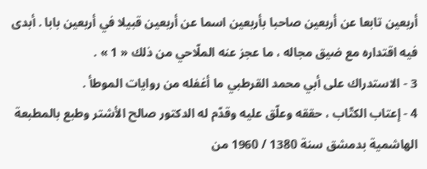أربعين تابعا عن أربعين صاحبا بأربعين اسما عن أربعين قبيلا في أربعين بابا . أبدى فيه اقتداره مع ضيق مجاله ، ما عجز عنه الملّاحي من ذلك « 1 » .
3 - الاستدراك على أبي محمد القرطبي ما أغفله من روايات الموطأ .
4 - إعتاب الكتّاب ، حققه وعلّق عليه وقدّم له الدكتور صالح الأشتر وطبع بالمطبعة الهاشمية بدمشق سنة 1380 / 1960 من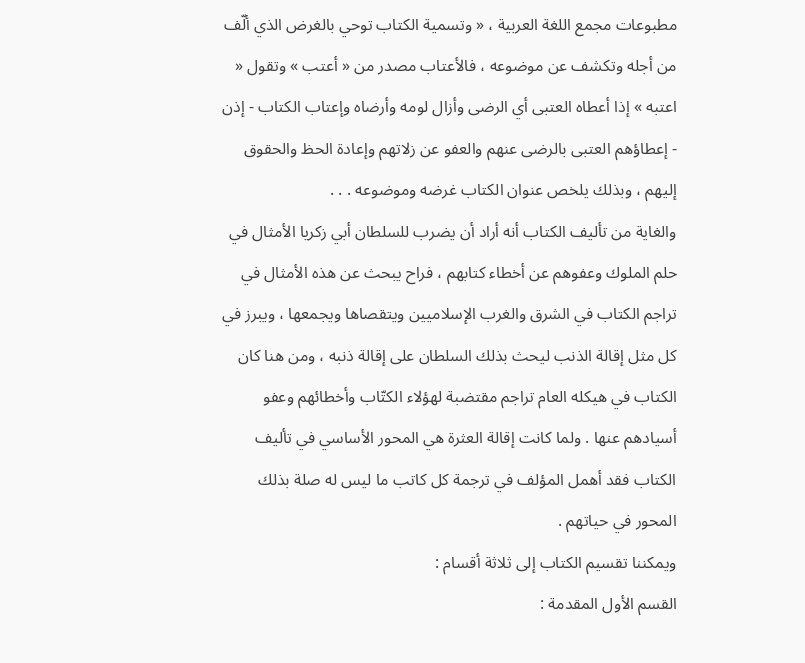مطبوعات مجمع اللغة العربية ، « وتسمية الكتاب توحي بالغرض الذي ألّف من أجله وتكشف عن موضوعه ، فالأعتاب مصدر من « أعتب » وتقول « اعتبه » إذا أعطاه العتبى أي الرضى وأزال لومه وأرضاه وإعتاب الكتاب - إذن - إعطاؤهم العتبى بالرضى عنهم والعفو عن زلاتهم وإعادة الحظ والحقوق إليهم ، وبذلك يلخص عنوان الكتاب غرضه وموضوعه . . .
والغاية من تأليف الكتاب أنه أراد أن يضرب للسلطان أبي زكريا الأمثال في حلم الملوك وعفوهم عن أخطاء كتابهم ، فراح يبحث عن هذه الأمثال في تراجم الكتاب في الشرق والغرب الإسلاميين ويتقصاها ويجمعها ، ويبرز في كل مثل إقالة الذنب ليحث بذلك السلطان على إقالة ذنبه ، ومن هنا كان الكتاب في هيكله العام تراجم مقتضبة لهؤلاء الكتّاب وأخطائهم وعفو أسيادهم عنها . ولما كانت إقالة العثرة هي المحور الأساسي في تأليف الكتاب فقد أهمل المؤلف في ترجمة كل كاتب ما ليس له صلة بذلك المحور في حياتهم .
ويمكننا تقسيم الكتاب إلى ثلاثة أقسام :
القسم الأول المقدمة :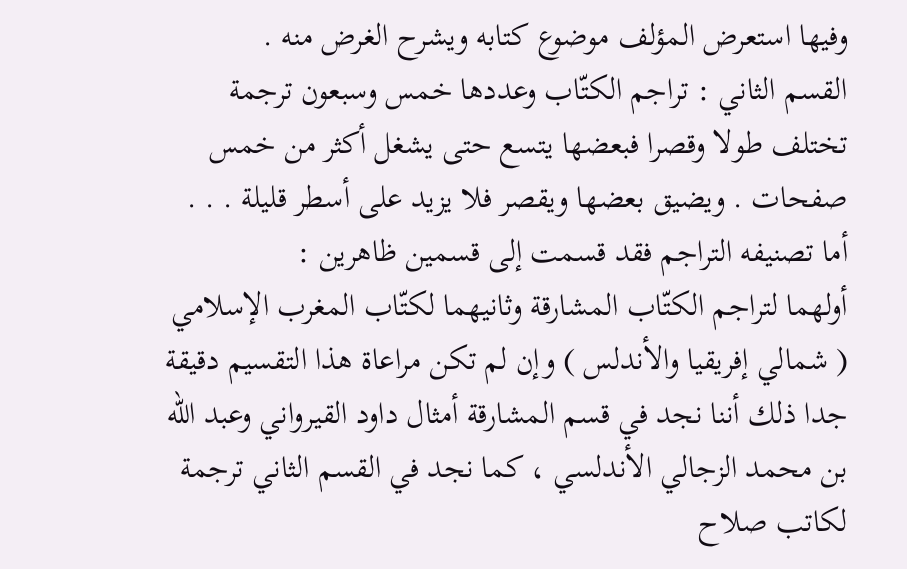وفيها استعرض المؤلف موضوع كتابه ويشرح الغرض منه .
القسم الثاني : تراجم الكتّاب وعددها خمس وسبعون ترجمة تختلف طولا وقصرا فبعضها يتسع حتى يشغل أكثر من خمس صفحات . ويضيق بعضها ويقصر فلا يزيد على أسطر قليلة . . .
أما تصنيفه التراجم فقد قسمت إلى قسمين ظاهرين :
أولهما لتراجم الكتّاب المشارقة وثانيهما لكتّاب المغرب الإسلامي ( شمالي إفريقيا والأندلس ) وإن لم تكن مراعاة هذا التقسيم دقيقة جدا ذلك أننا نجد في قسم المشارقة أمثال داود القيرواني وعبد الله بن محمد الزجالي الأندلسي ، كما نجد في القسم الثاني ترجمة لكاتب صلاح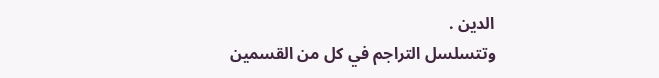الدين .
وتتسلسل التراجم في كل من القسمين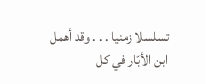تسلسلا زمنيا . . . وقد أهمل ابن الأبّار في كل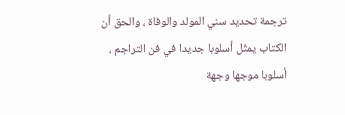ترجمة تحديد سني المولد والوفاة ، والحق أن الكتاب يمثّل أسلوبا جديدا في فن التراجم ، أسلوبا موجها وجهة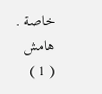خاصة .
هامش
( 1 )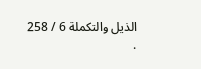الذيل والتكملة 6 / 258 .